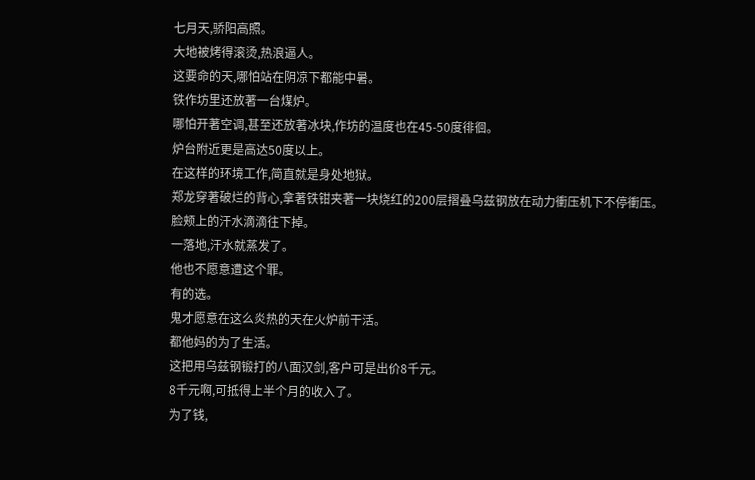七月天,骄阳高照。
大地被烤得滚烫,热浪逼人。
这要命的天,哪怕站在阴凉下都能中暑。
铁作坊里还放著一台煤炉。
哪怕开著空调,甚至还放著冰块,作坊的温度也在45-50度徘徊。
炉台附近更是高达50度以上。
在这样的环境工作,简直就是身处地狱。
郑龙穿著破烂的背心,拿著铁钳夹著一块烧红的200层摺叠乌兹钢放在动力衝压机下不停衝压。
脸颊上的汗水滴滴往下掉。
一落地,汗水就蒸发了。
他也不愿意遭这个罪。
有的选。
鬼才愿意在这么炎热的天在火炉前干活。
都他妈的为了生活。
这把用乌兹钢锻打的八面汉剑,客户可是出价8千元。
8千元啊,可抵得上半个月的收入了。
为了钱,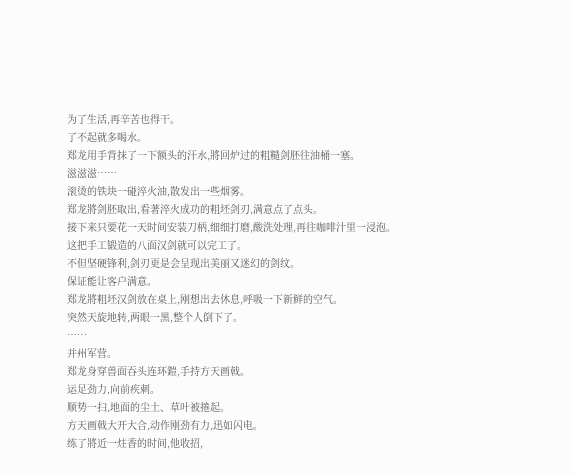为了生活,再辛苦也得干。
了不起就多喝水。
郑龙用手背抹了一下额头的汗水,將回炉过的粗糙剑胚往油桶一塞。
滋滋滋……
滚烫的铁块一碰淬火油,散发出一些烟雾。
郑龙將剑胚取出,看著淬火成功的粗坯剑刃,满意点了点头。
接下来只要花一天时间安装刀柄,细细打磨,酸洗处理,再往咖啡汁里一浸泡。
这把手工锻造的八面汉剑就可以完工了。
不但坚硬锋利,剑刃更是会呈现出美丽又迷幻的剑纹。
保证能让客户满意。
郑龙將粗坯汉剑放在桌上,刚想出去休息,呼吸一下新鲜的空气。
突然天旋地转,两眼一黑,整个人倒下了。
……
并州军营。
郑龙身穿兽面吞头连环鎧,手持方天画戟。
运足劲力,向前疾刺。
顺势一扫,地面的尘土、草叶被捲起。
方天画戟大开大合,动作刚劲有力,迅如闪电。
练了將近一炷香的时间,他收招,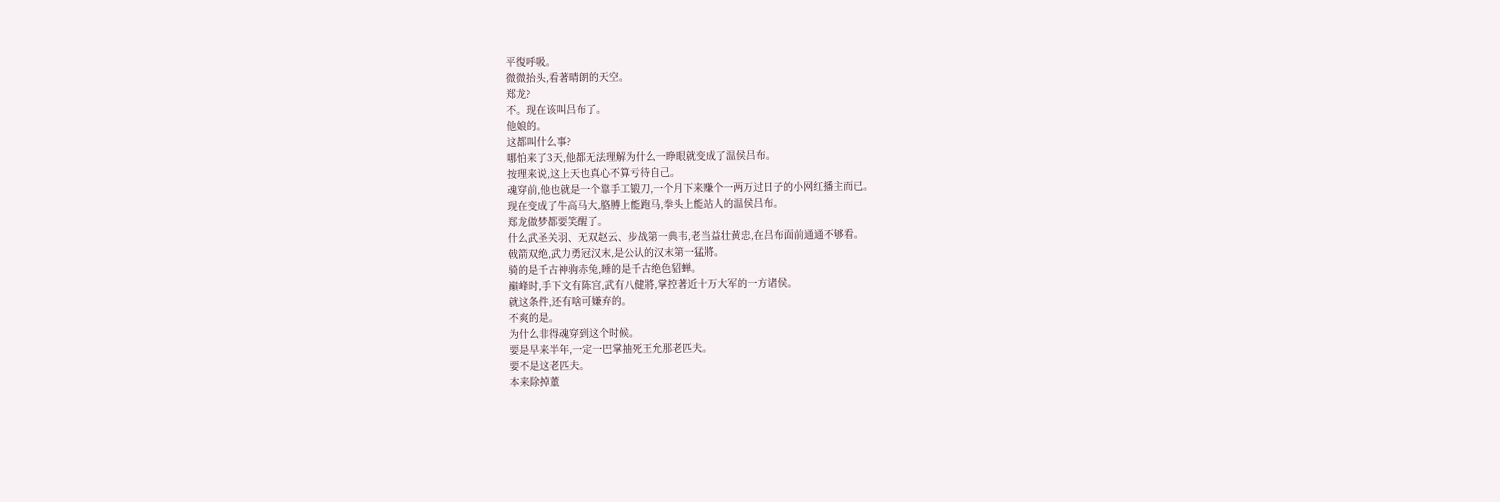平復呼吸。
微微抬头,看著晴朗的天空。
郑龙?
不。现在该叫吕布了。
他娘的。
这都叫什么事?
哪怕来了3天,他都无法理解为什么一睁眼就变成了温侯吕布。
按理来说,这上天也真心不算亏待自己。
魂穿前,他也就是一个靠手工锻刀,一个月下来赚个一两万过日子的小网红播主而已。
现在变成了牛高马大,胳膊上能跑马,拳头上能站人的温侯吕布。
郑龙做梦都要笑醒了。
什么武圣关羽、无双赵云、步战第一典韦,老当益壮黄忠,在吕布面前通通不够看。
戟箭双绝,武力勇冠汉末,是公认的汉末第一猛將。
骑的是千古神驹赤兔,睡的是千古绝色貂蝉。
巔峰时,手下文有陈宫,武有八健將,掌控著近十万大军的一方诸侯。
就这条件,还有啥可嫌弃的。
不爽的是。
为什么非得魂穿到这个时候。
要是早来半年,一定一巴掌抽死王允那老匹夫。
要不是这老匹夫。
本来除掉董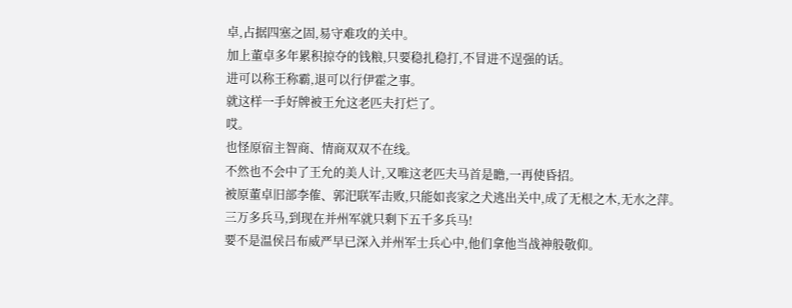卓,占据四塞之固,易守难攻的关中。
加上董卓多年累积掠夺的钱粮,只要稳扎稳打,不冒进不逞强的话。
进可以称王称霸,退可以行伊霍之事。
就这样一手好牌被王允这老匹夫打烂了。
哎。
也怪原宿主智商、情商双双不在线。
不然也不会中了王允的美人计,又唯这老匹夫马首是瞻,一再使昏招。
被原董卓旧部李傕、郭汜联军击败,只能如丧家之犬逃出关中,成了无根之木,无水之萍。
三万多兵马,到现在并州军就只剩下五千多兵马!
要不是温侯吕布威严早已深入并州军士兵心中,他们拿他当战神般敬仰。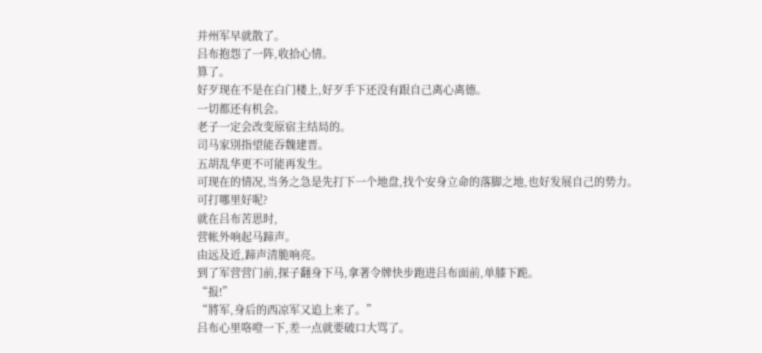并州军早就散了。
吕布抱怨了一阵,收拾心情。
算了。
好歹现在不是在白门楼上,好歹手下还没有跟自己离心离德。
一切都还有机会。
老子一定会改变原宿主结局的。
司马家別指望能吞魏建晋。
五胡乱华更不可能再发生。
可现在的情况,当务之急是先打下一个地盘,找个安身立命的落脚之地,也好发展自己的势力。
可打哪里好呢?
就在吕布苦思时,
营帐外响起马蹄声。
由远及近,蹄声清脆响亮。
到了军营营门前,探子翻身下马,拿著令牌快步跑进吕布面前,单膝下跪。
“报!”
“將军,身后的西凉军又追上来了。”
吕布心里咯噔一下,差一点就要破口大骂了。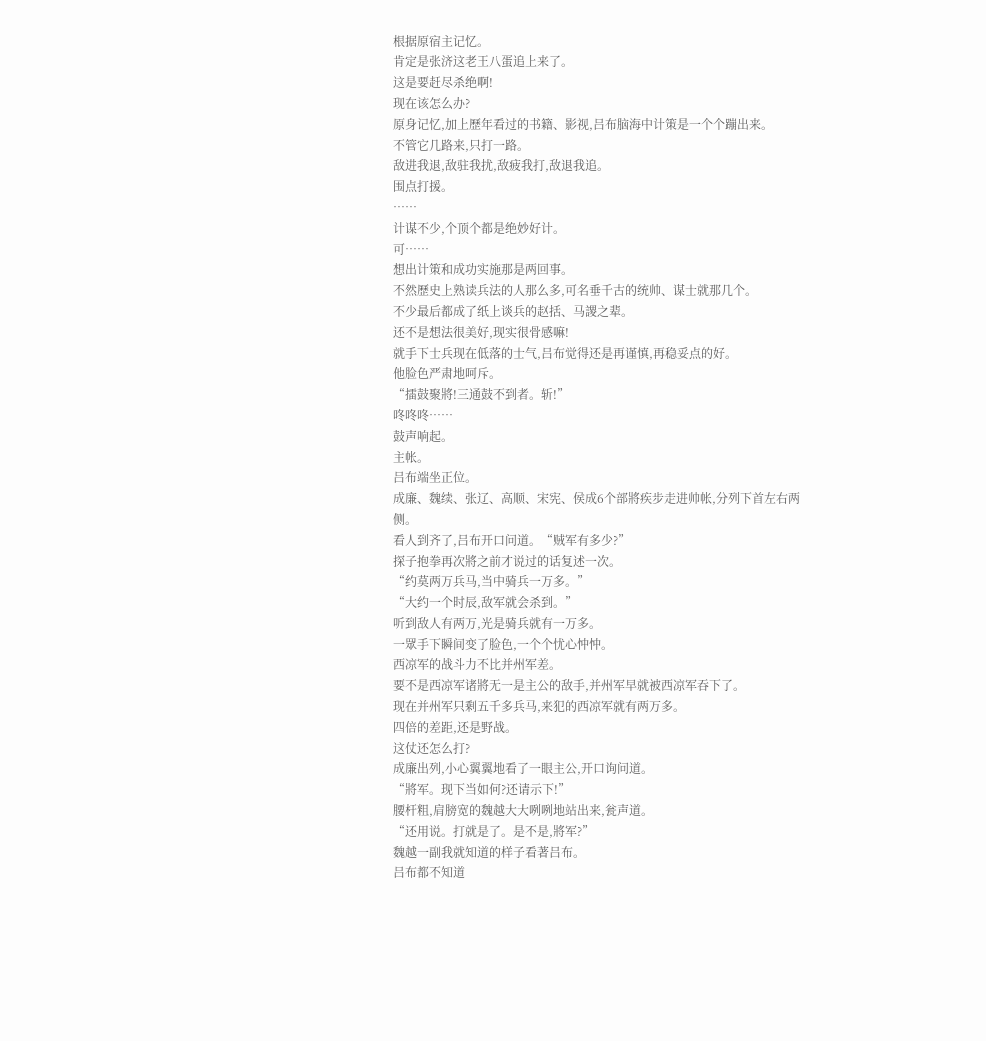根据原宿主记忆。
肯定是张济这老王八蛋追上来了。
这是要赶尽杀绝啊!
现在该怎么办?
原身记忆,加上歷年看过的书籍、影视,吕布脑海中计策是一个个蹦出来。
不管它几路来,只打一路。
敌进我退,敌驻我扰,敌疲我打,敌退我追。
围点打援。
……
计谋不少,个顶个都是绝妙好计。
可……
想出计策和成功实施那是两回事。
不然歷史上熟读兵法的人那么多,可名垂千古的统帅、谋士就那几个。
不少最后都成了纸上谈兵的赵括、马謖之辈。
还不是想法很美好,现实很骨感嘛!
就手下士兵现在低落的士气,吕布觉得还是再谨慎,再稳妥点的好。
他脸色严肃地呵斥。
“擂鼓聚將!三通鼓不到者。斩!”
咚咚咚……
鼓声响起。
主帐。
吕布端坐正位。
成廉、魏续、张辽、高顺、宋宪、侯成6个部將疾步走进帅帐,分列下首左右两侧。
看人到齐了,吕布开口问道。“贼军有多少?”
探子抱拳再次將之前才说过的话复述一次。
“约莫两万兵马,当中骑兵一万多。”
“大约一个时辰,敌军就会杀到。”
听到敌人有两万,光是骑兵就有一万多。
一眾手下瞬间变了脸色,一个个忧心忡忡。
西凉军的战斗力不比并州军差。
要不是西凉军诸將无一是主公的敌手,并州军早就被西凉军吞下了。
现在并州军只剩五千多兵马,来犯的西凉军就有两万多。
四倍的差距,还是野战。
这仗还怎么打?
成廉出列,小心翼翼地看了一眼主公,开口询问道。
“將军。现下当如何?还请示下!”
腰杆粗,肩膀宽的魏越大大咧咧地站出来,瓮声道。
“还用说。打就是了。是不是,將军?”
魏越一副我就知道的样子看著吕布。
吕布都不知道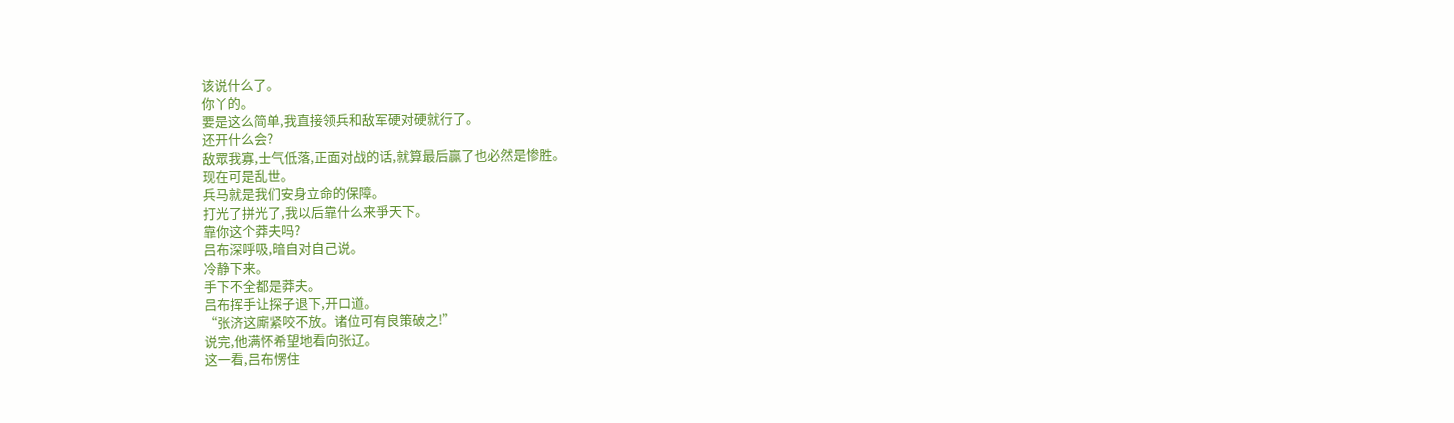该说什么了。
你丫的。
要是这么简单,我直接领兵和敌军硬对硬就行了。
还开什么会?
敌眾我寡,士气低落,正面对战的话,就算最后贏了也必然是惨胜。
现在可是乱世。
兵马就是我们安身立命的保障。
打光了拼光了,我以后靠什么来爭天下。
靠你这个莽夫吗?
吕布深呼吸,暗自对自己说。
冷静下来。
手下不全都是莽夫。
吕布挥手让探子退下,开口道。
“张济这廝紧咬不放。诸位可有良策破之!”
说完,他满怀希望地看向张辽。
这一看,吕布愣住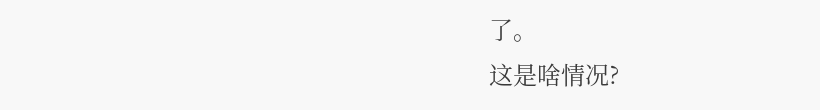了。
这是啥情况?